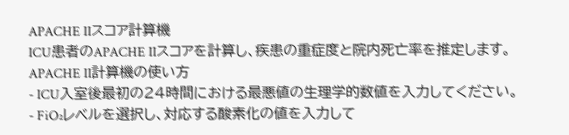APACHE IIスコア計算機
ICU患者のAPACHE IIスコアを計算し、疾患の重症度と院内死亡率を推定します。
APACHE II計算機の使い方
- ICU入室後最初の24時間における最悪値の生理学的数値を入力してください。
- FiO₂レベルを選択し、対応する酸素化の値を入力して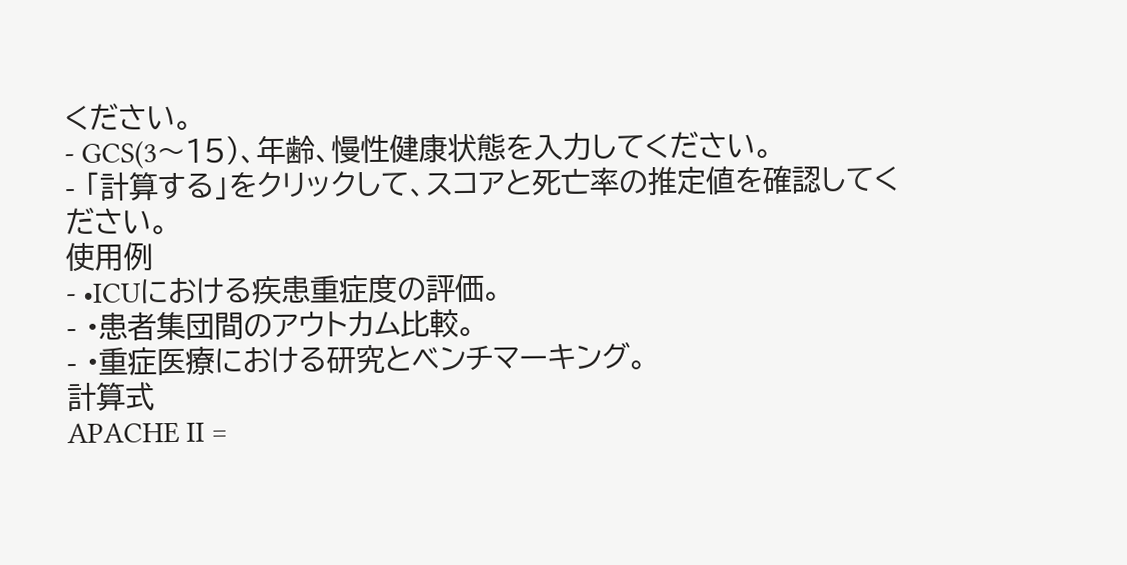ください。
- GCS(3〜15)、年齢、慢性健康状態を入力してください。
- 「計算する」をクリックして、スコアと死亡率の推定値を確認してください。
使用例
- •ICUにおける疾患重症度の評価。
- •患者集団間のアウトカム比較。
- •重症医療における研究とベンチマーキング。
計算式
APACHE II =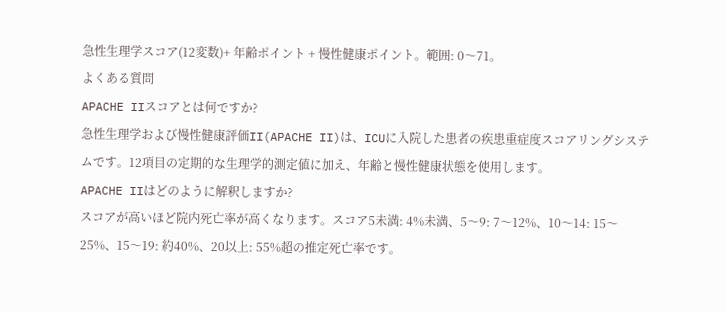急性生理学スコア(12変数)+ 年齢ポイント + 慢性健康ポイント。範囲: 0〜71。
よくある質問
APACHE IIスコアとは何ですか?
急性生理学および慢性健康評価II(APACHE II)は、ICUに入院した患者の疾患重症度スコアリングシステムです。12項目の定期的な生理学的測定値に加え、年齢と慢性健康状態を使用します。
APACHE IIはどのように解釈しますか?
スコアが高いほど院内死亡率が高くなります。スコア5未満: 4%未満、5〜9: 7〜12%、10〜14: 15〜25%、15〜19: 約40%、20以上: 55%超の推定死亡率です。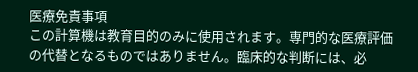医療免責事項
この計算機は教育目的のみに使用されます。専門的な医療評価の代替となるものではありません。臨床的な判断には、必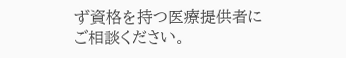ず資格を持つ医療提供者にご相談ください。